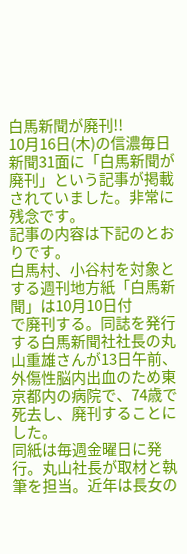白馬新聞が廃刊!!
10月16日(木)の信濃毎日新聞31面に「白馬新聞が廃刊」という記事が掲載されていました。非常に残念です。
記事の内容は下記のとおりです。
白馬村、小谷村を対象とする週刊地方紙「白馬新聞」は10月10日付
で廃刊する。同誌を発行する白馬新聞社社長の丸山重雄さんが13日午前、外傷性脳内出血のため東京都内の病院で、74歳で死去し、廃刊することにした。
同紙は毎週金曜日に発行。丸山社長が取材と執筆を担当。近年は長女の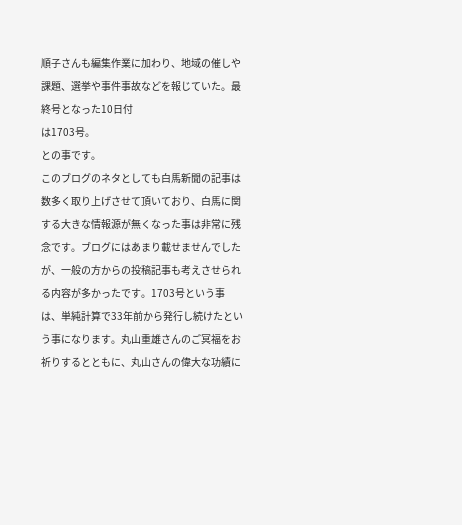順子さんも編集作業に加わり、地域の催しや課題、選挙や事件事故などを報じていた。最終号となった10日付
は1703号。
との事です。
このブログのネタとしても白馬新聞の記事は数多く取り上げさせて頂いており、白馬に関する大きな情報源が無くなった事は非常に残念です。ブログにはあまり載せませんでしたが、一般の方からの投稿記事も考えさせられる内容が多かったです。1703号という事は、単純計算で33年前から発行し続けたという事になります。丸山重雄さんのご冥福をお祈りするとともに、丸山さんの偉大な功績に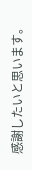感謝したいと思います。